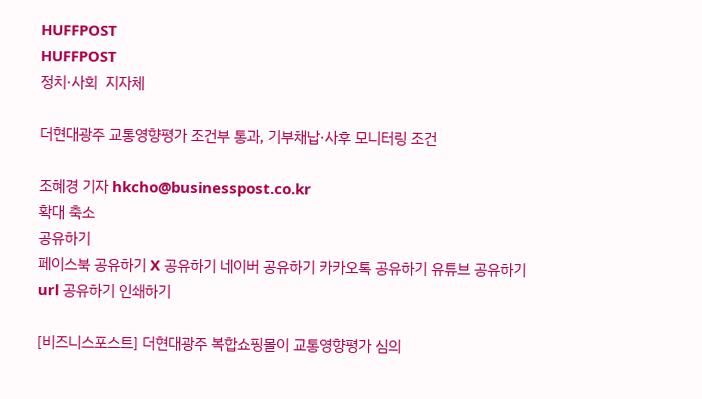HUFFPOST
HUFFPOST
정치·사회  지자체

더현대광주 교통영향평가 조건부 통과, 기부채납·사후 모니터링 조건

조혜경 기자 hkcho@businesspost.co.kr
확대 축소
공유하기
페이스북 공유하기 X 공유하기 네이버 공유하기 카카오톡 공유하기 유튜브 공유하기 url 공유하기 인쇄하기

[비즈니스포스트] 더현대광주 복합쇼핑몰이 교통영향평가 심의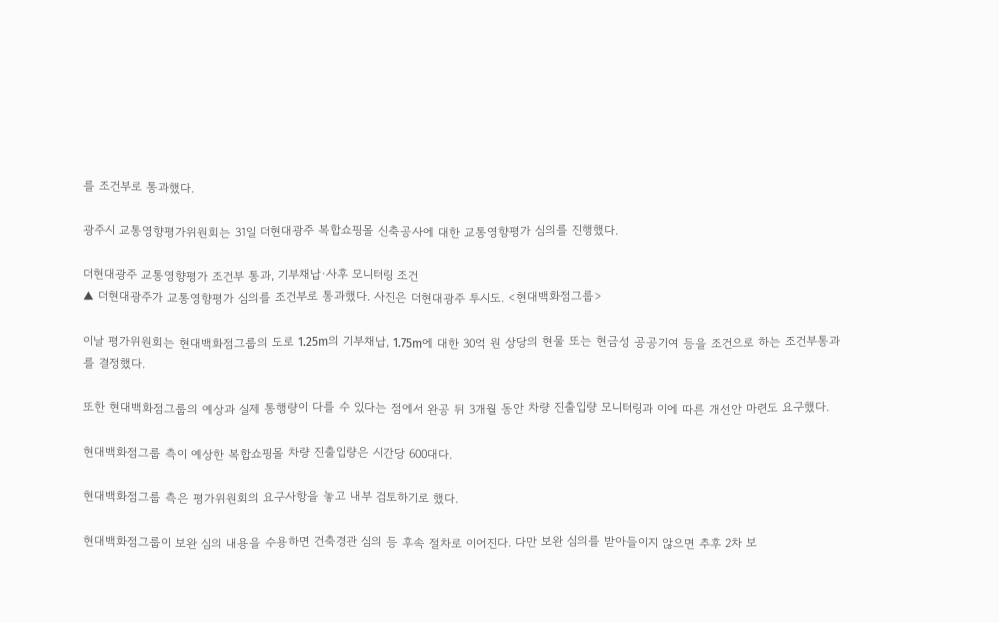를 조건부로 통과했다.

광주시 교통영향평가위원회는 31일 더현대광주 복합쇼핑몰 신축공사에 대한 교통영향평가 심의를 진행했다.

더현대광주 교통영향평가 조건부 통과, 기부채납·사후 모니터링 조건
▲ 더현대광주가 교통영향평가 심의를 조건부로 통과했다. 사진은 더현대광주 투시도. <현대백화점그룹>

이날 평가위원회는 현대백화점그룹의 도로 1.25m의 기부채납, 1.75m에 대한 30억 원 상당의 현물 또는 현금성 공공기여 등을 조건으로 하는 조건부통과를 결정했다.

또한 현대백화점그룹의 예상과 실제 통행량이 다를 수 있다는 점에서 완공 뒤 3개월 동안 차량 진출입량 모니터링과 이에 따른 개선안 마련도 요구했다.

현대백화점그룹 측이 예상한 복합쇼핑몰 차량 진출입량은 시간당 600대다.

현대백화점그룹 측은 평가위원회의 요구사항을 놓고 내부 검토하기로 했다.

현대백화점그룹이 보완 심의 내용을 수용하면 건축경관 심의 등 후속 절차로 이어진다. 다만 보완 심의를 받아들이지 않으면 추후 2차 보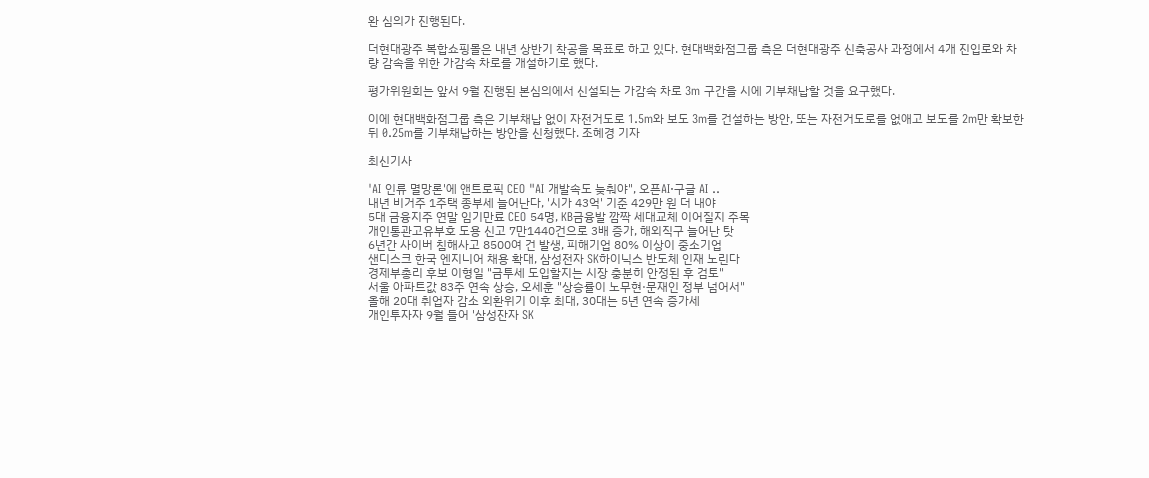완 심의가 진행된다.

더현대광주 복합쇼핑몰은 내년 상반기 착공을 목표로 하고 있다. 현대백화점그룹 측은 더현대광주 신축공사 과정에서 4개 진입로와 차량 감속을 위한 가감속 차로를 개설하기로 했다.

평가위원회는 앞서 9월 진행된 본심의에서 신설되는 가감속 차로 3m 구간을 시에 기부채납할 것을 요구했다.

이에 현대백화점그룹 측은 기부채납 없이 자전거도로 1.5m와 보도 3m를 건설하는 방안, 또는 자전거도로를 없애고 보도를 2m만 확보한 뒤 0.25m를 기부채납하는 방안을 신청했다. 조혜경 기자

최신기사

'AI 인류 멸망론'에 앤트로픽 CEO "AI 개발속도 늦춰야", 오픈AI·구글 AI ..
내년 비거주 1주택 종부세 늘어난다, '시가 43억' 기준 429만 원 더 내야
5대 금융지주 연말 임기만료 CEO 54명, KB금융발 깜짝 세대교체 이어질지 주목
개인통관고유부호 도용 신고 7만1440건으로 3배 증가, 해외직구 늘어난 탓
6년간 사이버 침해사고 8500여 건 발생, 피해기업 80% 이상이 중소기업
샌디스크 한국 엔지니어 채용 확대, 삼성전자 SK하이닉스 반도체 인재 노린다
경제부총리 후보 이형일 "금투세 도입할지는 시장 충분히 안정된 후 검토"
서울 아파트값 83주 연속 상승, 오세훈 "상승률이 노무현·문재인 정부 넘어서"
올해 20대 취업자 감소 외환위기 이후 최대, 30대는 5년 연속 증가세
개인투자자 9월 들어 '삼성잔자 SK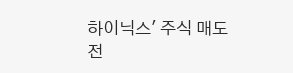하이닉스' 주식 매도 전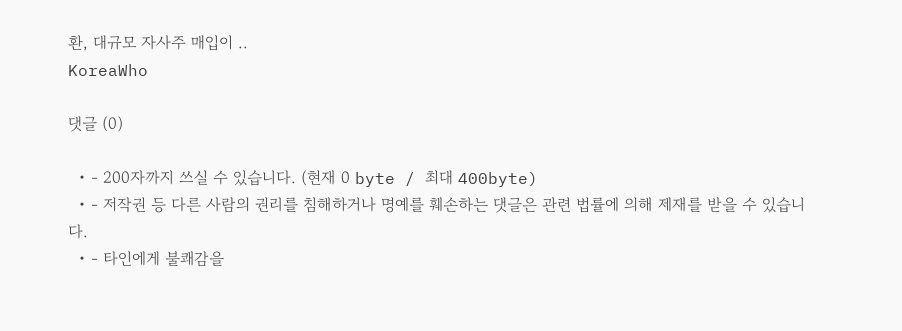환, 대규모 자사주 매입이 ..
KoreaWho

댓글 (0)

  • - 200자까지 쓰실 수 있습니다. (현재 0 byte / 최대 400byte)
  • - 저작권 등 다른 사람의 권리를 침해하거나 명예를 훼손하는 댓글은 관련 법률에 의해 제재를 받을 수 있습니다.
  • - 타인에게 불쾌감을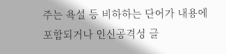주는 욕설 등 비하하는 단어가 내용에 포함되거나 인신공격성 글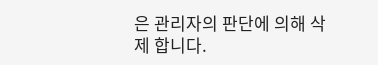은 관리자의 판단에 의해 삭제 합니다.